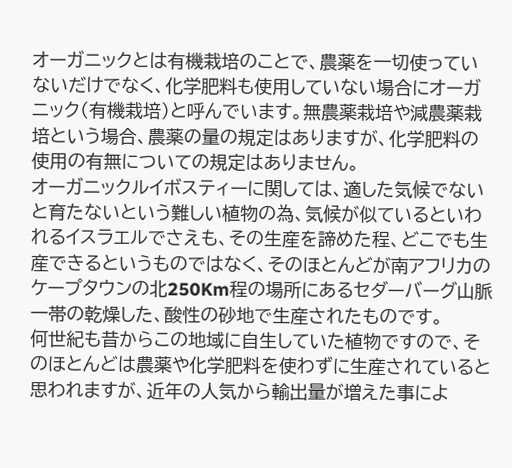オーガニックとは有機栽培のことで、農薬を一切使っていないだけでなく、化学肥料も使用していない場合にオーガニック(有機栽培)と呼んでいます。無農薬栽培や減農薬栽培という場合、農薬の量の規定はありますが、化学肥料の使用の有無についての規定はありません。
オーガニックルイボスティーに関しては、適した気候でないと育たないという難しい植物の為、気候が似ているといわれるイスラエルでさえも、その生産を諦めた程、どこでも生産できるというものではなく、そのほとんどが南アフリカのケープタウンの北250Km程の場所にあるセダーバーグ山脈一帯の乾燥した、酸性の砂地で生産されたものです。
何世紀も昔からこの地域に自生していた植物ですので、そのほとんどは農薬や化学肥料を使わずに生産されていると思われますが、近年の人気から輸出量が増えた事によ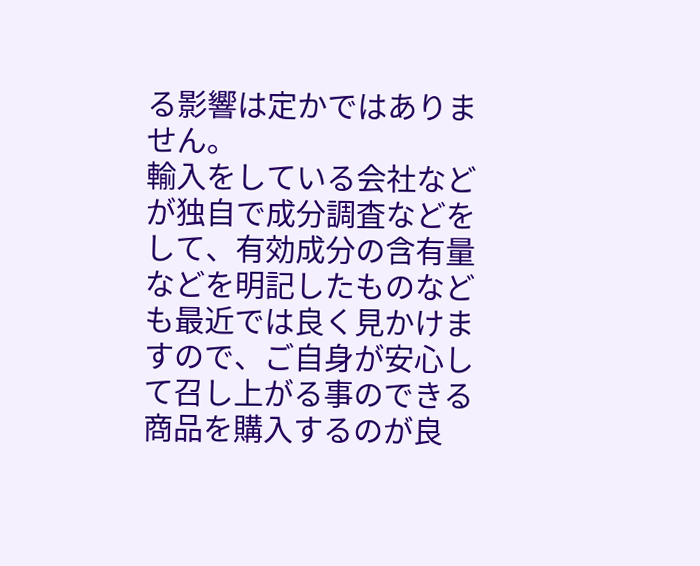る影響は定かではありません。
輸入をしている会社などが独自で成分調査などをして、有効成分の含有量などを明記したものなども最近では良く見かけますので、ご自身が安心して召し上がる事のできる商品を購入するのが良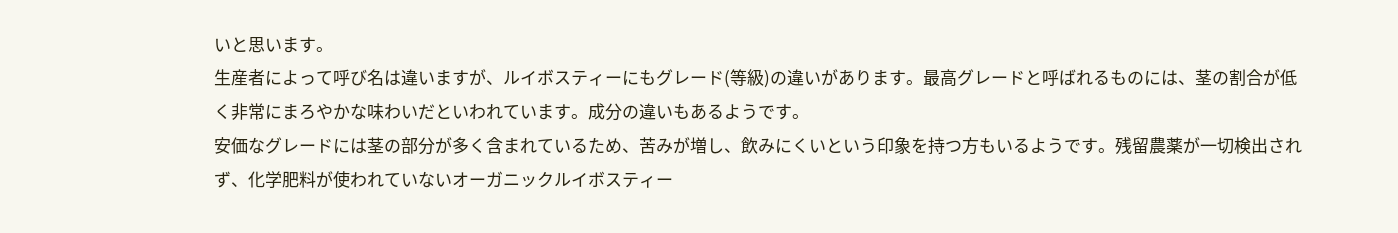いと思います。
生産者によって呼び名は違いますが、ルイボスティーにもグレード(等級)の違いがあります。最高グレードと呼ばれるものには、茎の割合が低く非常にまろやかな味わいだといわれています。成分の違いもあるようです。
安価なグレードには茎の部分が多く含まれているため、苦みが増し、飲みにくいという印象を持つ方もいるようです。残留農薬が一切検出されず、化学肥料が使われていないオーガニックルイボスティー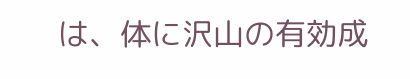は、体に沢山の有効成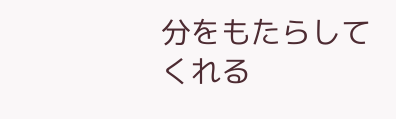分をもたらしてくれる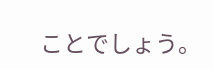ことでしょう。